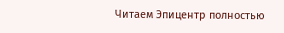Читаем Эпицентр полностью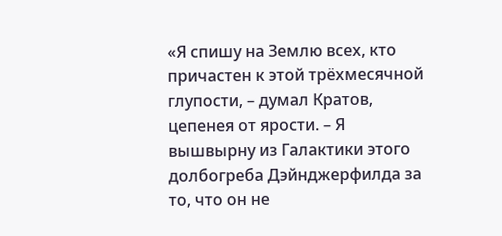«Я спишу на Землю всех, кто причастен к этой трёхмесячной глупости, – думал Кратов, цепенея от ярости. – Я вышвырну из Галактики этого долбогреба Дэйнджерфилда за то, что он не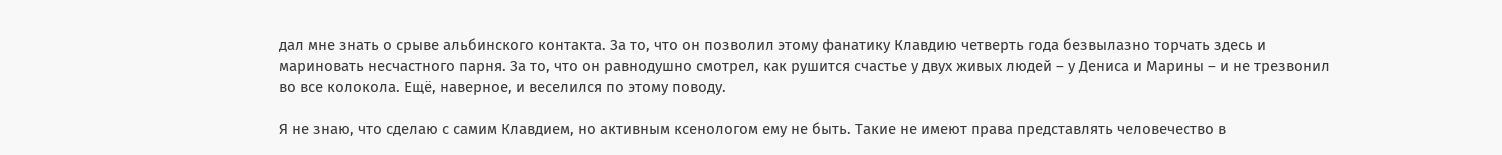дал мне знать о срыве альбинского контакта. За то, что он позволил этому фанатику Клавдию четверть года безвылазно торчать здесь и мариновать несчастного парня. За то, что он равнодушно смотрел, как рушится счастье у двух живых людей – у Дениса и Марины – и не трезвонил во все колокола. Ещё, наверное, и веселился по этому поводу.

Я не знаю, что сделаю с самим Клавдием, но активным ксенологом ему не быть. Такие не имеют права представлять человечество в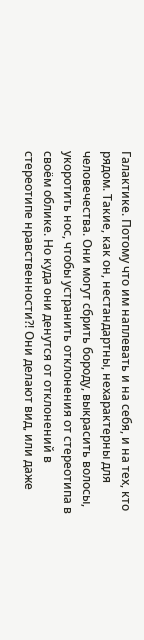Галактике. Потому что им наплевать и на себя, и на тех, кто рядом. Такие, как он, нестандартны, нехарактерны для человечества. Они могут сбрить бороду, выкрасить волосы, укоротить нос, чтобы устранить отклонения от стереотипа в своём облике. Но куда они денутся от отклонений в стереотипе нравственности?! Они делают вид, или даже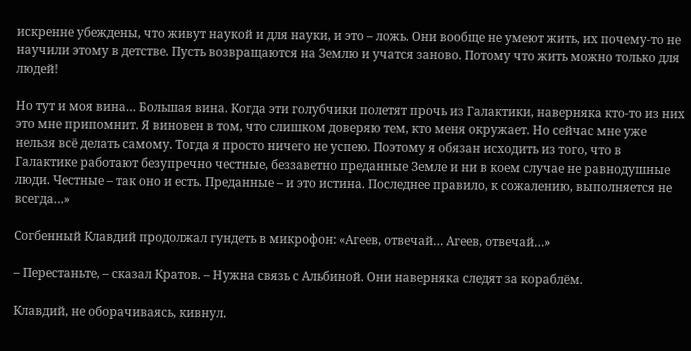искренне убеждены, что живут наукой и для науки, и это – ложь. Они вообще не умеют жить, их почему-то не научили этому в детстве. Пусть возвращаются на Землю и учатся заново. Потому что жить можно только для людей!

Но тут и моя вина… Большая вина. Когда эти голубчики полетят прочь из Галактики, наверняка кто-то из них это мне припомнит. Я виновен в том, что слишком доверяю тем, кто меня окружает. Но сейчас мне уже нельзя всё делать самому. Тогда я просто ничего не успею. Поэтому я обязан исходить из того, что в Галактике работают безупречно честные, беззаветно преданные Земле и ни в коем случае не равнодушные люди. Честные – так оно и есть. Преданные – и это истина. Последнее правило, к сожалению, выполняется не всегда…»

Согбенный Клавдий продолжал гундеть в микрофон: «Агеев, отвечай… Агеев, отвечай…»

– Перестаньте, – сказал Кратов. – Нужна связь с Альбиной. Они наверняка следят за кораблём.

Клавдий, не оборачиваясь, кивнул.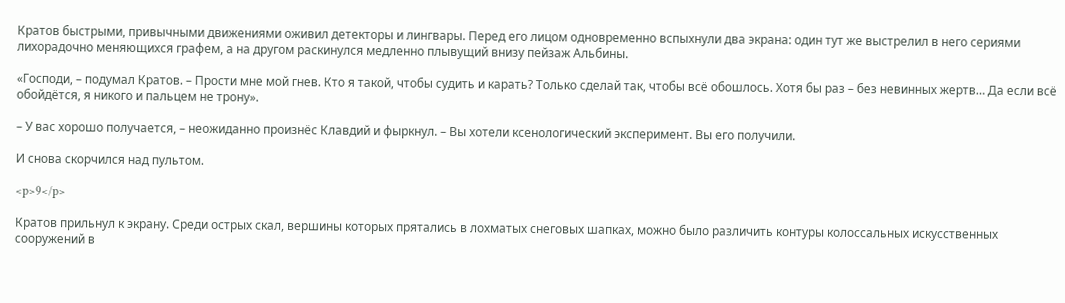Кратов быстрыми, привычными движениями оживил детекторы и лингвары. Перед его лицом одновременно вспыхнули два экрана: один тут же выстрелил в него сериями лихорадочно меняющихся графем, а на другом раскинулся медленно плывущий внизу пейзаж Альбины.

«Господи, – подумал Кратов. – Прости мне мой гнев. Кто я такой, чтобы судить и карать? Только сделай так, чтобы всё обошлось. Хотя бы раз – без невинных жертв… Да если всё обойдётся, я никого и пальцем не трону».

– У вас хорошо получается, – неожиданно произнёс Клавдий и фыркнул. – Вы хотели ксенологический эксперимент. Вы его получили.

И снова скорчился над пультом.

<p>9</p>

Кратов прильнул к экрану. Среди острых скал, вершины которых прятались в лохматых снеговых шапках, можно было различить контуры колоссальных искусственных сооружений в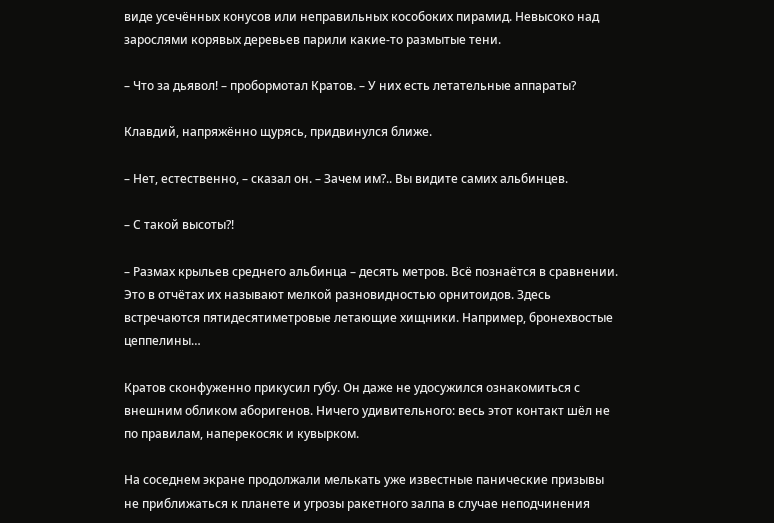виде усечённых конусов или неправильных кособоких пирамид. Невысоко над зарослями корявых деревьев парили какие-то размытые тени.

– Что за дьявол! – пробормотал Кратов. – У них есть летательные аппараты?

Клавдий, напряжённо щурясь, придвинулся ближе.

– Нет, естественно, – сказал он. – Зачем им?.. Вы видите самих альбинцев.

– С такой высоты?!

– Размах крыльев среднего альбинца – десять метров. Всё познаётся в сравнении. Это в отчётах их называют мелкой разновидностью орнитоидов. Здесь встречаются пятидесятиметровые летающие хищники. Например, бронехвостые цеппелины…

Кратов сконфуженно прикусил губу. Он даже не удосужился ознакомиться с внешним обликом аборигенов. Ничего удивительного: весь этот контакт шёл не по правилам, наперекосяк и кувырком.

На соседнем экране продолжали мелькать уже известные панические призывы не приближаться к планете и угрозы ракетного залпа в случае неподчинения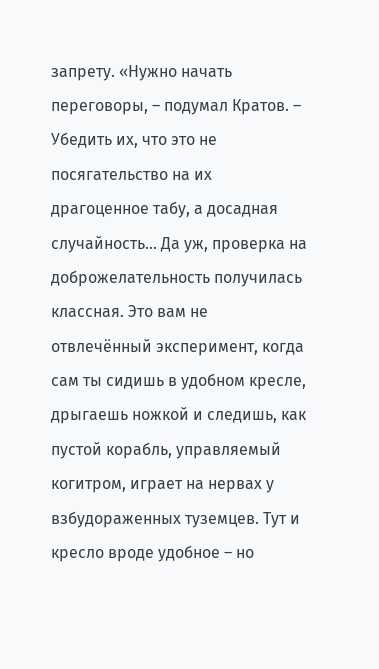запрету. «Нужно начать переговоры, – подумал Кратов. – Убедить их, что это не посягательство на их драгоценное табу, а досадная случайность… Да уж, проверка на доброжелательность получилась классная. Это вам не отвлечённый эксперимент, когда сам ты сидишь в удобном кресле, дрыгаешь ножкой и следишь, как пустой корабль, управляемый когитром, играет на нервах у взбудораженных туземцев. Тут и кресло вроде удобное – но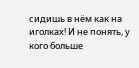сидишь в нём как на иголках! И не понять, у кого больше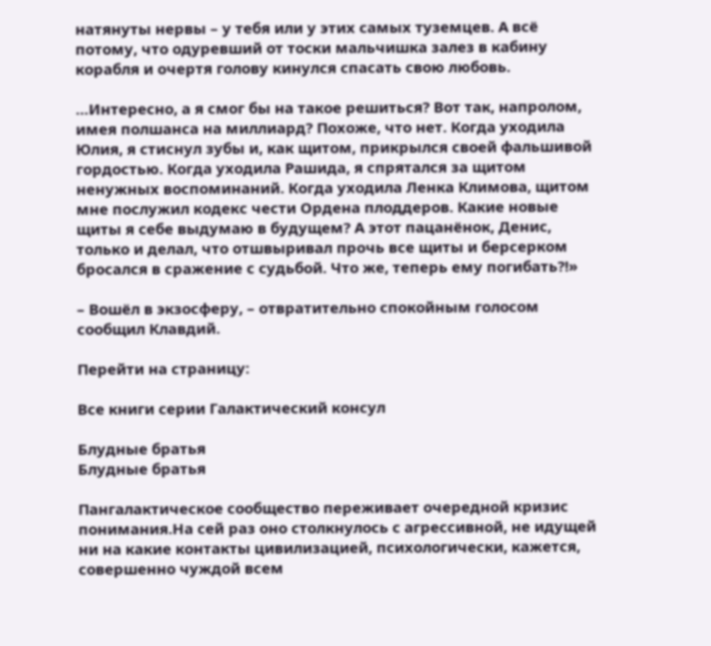натянуты нервы – у тебя или у этих самых туземцев. А всё потому, что одуревший от тоски мальчишка залез в кабину корабля и очертя голову кинулся спасать свою любовь.

…Интересно, а я смог бы на такое решиться? Вот так, напролом, имея полшанса на миллиард? Похоже, что нет. Когда уходила Юлия, я стиснул зубы и, как щитом, прикрылся своей фальшивой гордостью. Когда уходила Рашида, я спрятался за щитом ненужных воспоминаний. Когда уходила Ленка Климова, щитом мне послужил кодекс чести Ордена плоддеров. Какие новые щиты я себе выдумаю в будущем? А этот пацанёнок, Денис, только и делал, что отшвыривал прочь все щиты и берсерком бросался в сражение с судьбой. Что же, теперь ему погибать?!»

– Вошёл в экзосферу, – отвратительно спокойным голосом сообщил Клавдий.

Перейти на страницу:

Все книги серии Галактический консул

Блудные братья
Блудные братья

Пангалактическое сообщество переживает очередной кризис понимания.На сей раз оно столкнулось с агрессивной, не идущей ни на какие контакты цивилизацией, психологически, кажется, совершенно чуждой всем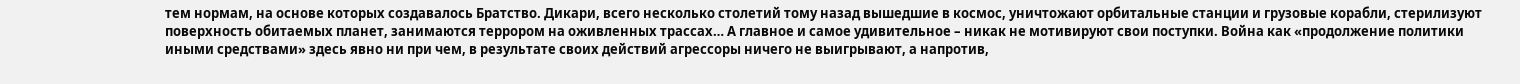тем нормам, на основе которых создавалось Братство. Дикари, всего несколько столетий тому назад вышедшие в космос, уничтожают орбитальные станции и грузовые корабли, стерилизуют поверхность обитаемых планет, занимаются террором на оживленных трассах… А главное и самое удивительное – никак не мотивируют свои поступки. Война как «продолжение политики иными средствами» здесь явно ни при чем, в результате своих действий агрессоры ничего не выигрывают, а напротив,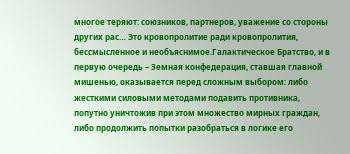многое теряют: союзников, партнеров, уважение со стороны других рас… Это кровопролитие ради кровопролития, бессмысленное и необъяснимое.Галактическое Братство, и в первую очередь – Земная конфедерация, ставшая главной мишенью, оказывается перед сложным выбором: либо жесткими силовыми методами подавить противника, попутно уничтожив при этом множество мирных граждан, либо продолжить попытки разобраться в логике его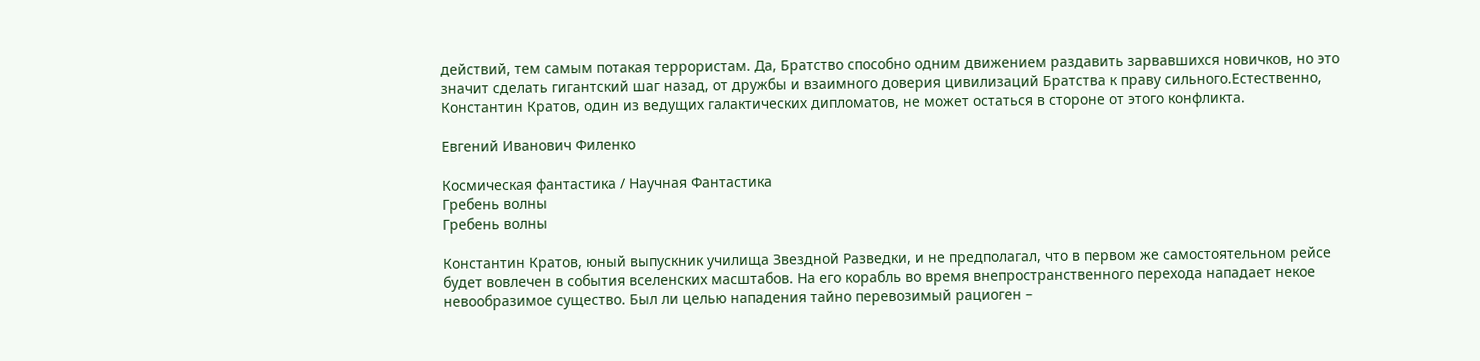действий, тем самым потакая террористам. Да, Братство способно одним движением раздавить зарвавшихся новичков, но это значит сделать гигантский шаг назад, от дружбы и взаимного доверия цивилизаций Братства к праву сильного.Естественно, Константин Кратов, один из ведущих галактических дипломатов, не может остаться в стороне от этого конфликта.

Евгений Иванович Филенко

Космическая фантастика / Научная Фантастика
Гребень волны
Гребень волны

Константин Кратов, юный выпускник училища Звездной Разведки, и не предполагал, что в первом же самостоятельном рейсе будет вовлечен в события вселенских масштабов. На его корабль во время внепространственного перехода нападает некое невообразимое существо. Был ли целью нападения тайно перевозимый рациоген –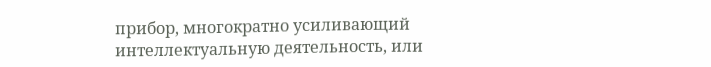прибор, многократно усиливающий интеллектуальную деятельность, или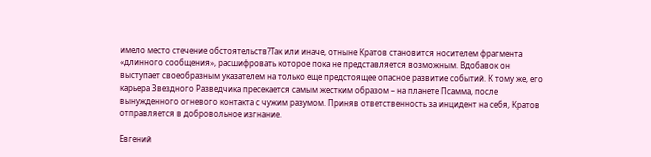имело место стечение обстоятельств?Так или иначе, отныне Кратов становится носителем фрагмента «длинного сообщения», расшифровать которое пока не представляется возможным. Вдобавок он выступает своеобразным указателем на только еще предстоящее опасное развитие событий. К тому же, его карьера Звездного Разведчика пресекается самым жестким образом – на планете Псамма, после вынужденного огневого контакта с чужим разумом. Приняв ответственность за инцидент на себя, Кратов отправляется в добровольное изгнание.

Евгений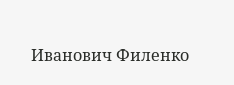Иванович Филенко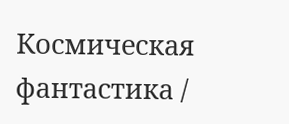Космическая фантастика /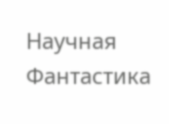Научная Фантастика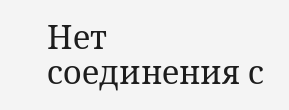Нет соединения с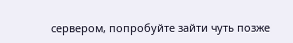сервером, попробуйте зайти чуть позже